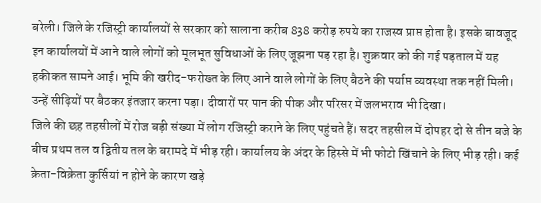बरेली। जिले के रजिस्ट्री कार्यालयों से सरकार को सालाना करीब 838 करोड़ रुपये का राजस्व प्राप्त होता है। इसके बावजूद इन कार्यालयों में आने वाले लोगों को मूलभूत सुविधाओं के लिए जूझना पड़ रहा है। शुक्रवार को की गई पड़ताल में यह हकीकत सामने आई। भूमि की खरीद-फरोख्त के लिए आने वाले लोगों के लिए बैठने की पर्याप्त व्यवस्था तक नहीं मिली। उन्हें सीढ़ियों पर बैठकर इंतजार करना पड़ा। दीवारों पर पान की पीक और परिसर में जलभराव भी दिखा।
जिले की छह तहसीलों में रोज बड़ी संख्या में लोग रजिस्ट्री कराने के लिए पहुंचते हैं। सदर तहसील में दोपहर दो से तीन बजे के बीच प्रथम तल व द्वितीय तल के बरामदे में भीड़ रही। कार्यालय के अंदर के हिस्से में भी फोटो खिंचाने के लिए भीड़ रही। कई क्रेता-विक्रेता कुर्सियां न होने के कारण खड़े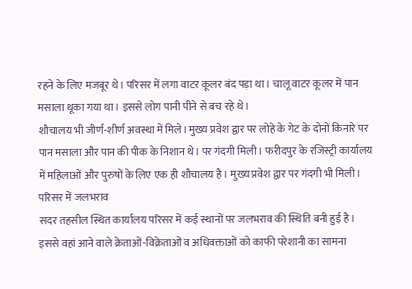रहने के लिए मजबूर थे। परिसर में लगा वाटर कूलर बंद पड़ा था। चालू वाटर कूलर में पान मसाला थूका गया था। इससे लोग पानी पीने से बच रहे थे।
शौचालय भी जीर्ण-शीर्ण अवस्था में मिले। मुख्य प्रवेश द्वार पर लोहे के गेट के दोनों किनारे पर पान मसाला और पान की पीक के निशान थे। पर गंदगी मिली। फरीदपुर के रजिस्ट्री कार्यालय में महिलाओं और पुरुषों के लिए एक ही शौचालय है। मुख्य प्रवेश द्वार पर गंदगी भी मिली।
परिसर में जलभराव
सदर तहसील स्थित कार्यालय परिसर में कई स्थानों पर जलभराव की स्थिति बनी हुई है। इससे वहां आने वाले क्रेताओं-विक्रेताओं व अधिवक्ताओं को काफी परेशानी का सामना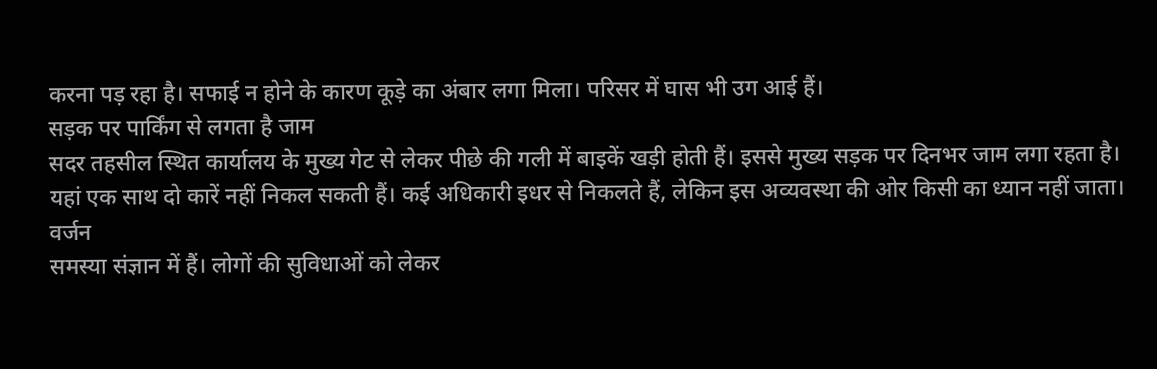करना पड़ रहा है। सफाई न होने के कारण कूड़े का अंबार लगा मिला। परिसर में घास भी उग आई हैं।
सड़क पर पार्किंग से लगता है जाम
सदर तहसील स्थित कार्यालय के मुख्य गेट से लेकर पीछे की गली में बाइकें खड़ी होती हैं। इससे मुख्य सड़क पर दिनभर जाम लगा रहता है। यहां एक साथ दो कारें नहीं निकल सकती हैं। कई अधिकारी इधर से निकलते हैं, लेकिन इस अव्यवस्था की ओर किसी का ध्यान नहीं जाता।
वर्जन
समस्या संज्ञान में हैं। लोगों की सुविधाओं को लेकर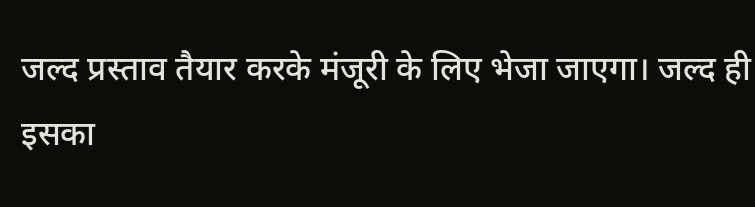जल्द प्रस्ताव तैयार करके मंजूरी के लिए भेजा जाएगा। जल्द ही इसका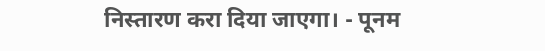निस्तारण करा दिया जाएगा। - पूनम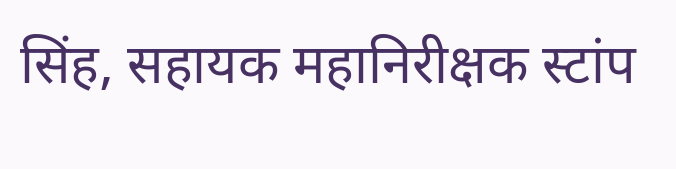सिंह, सहायक महानिरीक्षक स्टांप